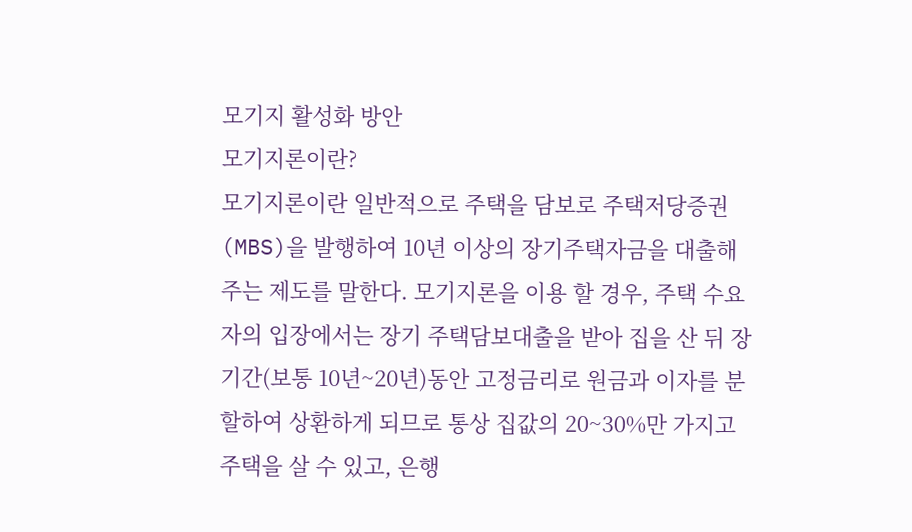모기지 활성화 방안
모기지론이란?
모기지론이란 일반적으로 주택을 담보로 주택저당증권(MBS)을 발행하여 10년 이상의 장기주택자금을 대출해 주는 제도를 말한다. 모기지론을 이용 할 경우, 주택 수요자의 입장에서는 장기 주택담보대출을 받아 집을 산 뒤 장기간(보통 10년~20년)동안 고정금리로 원금과 이자를 분할하여 상환하게 되므로 통상 집값의 20~30%만 가지고 주택을 살 수 있고, 은행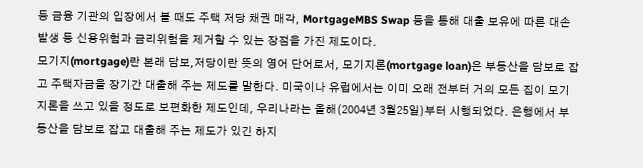등 금융 기관의 입장에서 볼 때도 주택 저당 채권 매각, MortgageMBS Swap 등을 통해 대출 보유에 따른 대손 발생 등 신용위험과 금리위험을 제거할 수 있는 장점을 가진 제도이다.
모기지(mortgage)란 본래 담보,저당이란 뜻의 영어 단어로서, 모기지론(mortgage loan)은 부동산을 담보로 잡고 주택자금을 장기간 대출해 주는 제도를 말한다. 미국이나 유럽에서는 이미 오래 전부터 거의 모든 집이 모기지론을 쓰고 있을 정도로 보편화한 제도인데, 우리나라는 올해(2004년 3월25일)부터 시행되었다. 은행에서 부동산을 담보로 잡고 대출해 주는 제도가 있긴 하지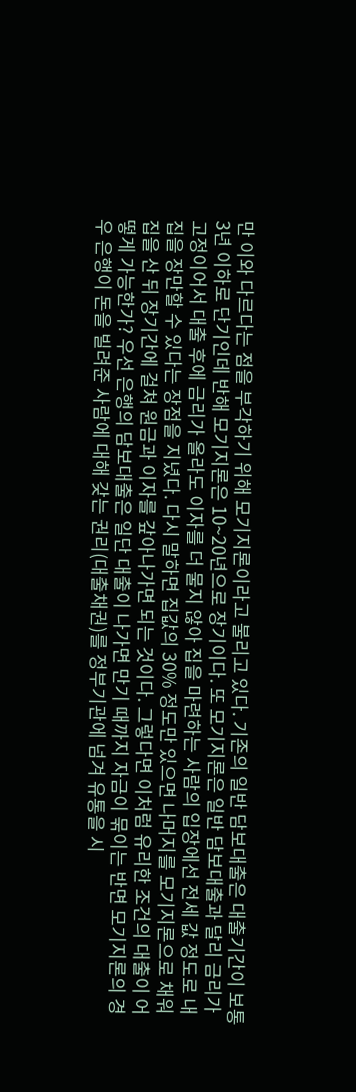만 이와 다르다는 점을 부각하기 위해 모기지론이라고 불리고 있다. 기존의 일반 담보대출은 대출기간이 보통 3년 이하로 단기인데 반해 모기지론은 10~20년으로 장기이다. 또 모기지론은 일반 담보대출과 달리 금리가 고정이어서 대출 후에 금리가 올라도 이자를 더 물지 않아 집을 마련하는 사람의 입장에선 전세 값 정도로 내 집을 장만할 수 있다는 장점을 지녔다. 다시 말하면 집값의 30% 정도만 있으면 나머지를 모기지론으로 채워 집을 산 뒤 장기간에 걸쳐 원금과 이자를 갚아나가면 되는 것이다. 그렇다면 이처럼 유리한 조건의 대출이 어떻게 가능한가? 우선 은행의 담보대출은 일단 대출이 나가면 만기 때까지 자금이 묶이는 반면 모기지론의 경우 은행이 돈을 빌려준 사람에 대해 갖는 권리(대출채권)를 정부기관에 넘겨 유통을 시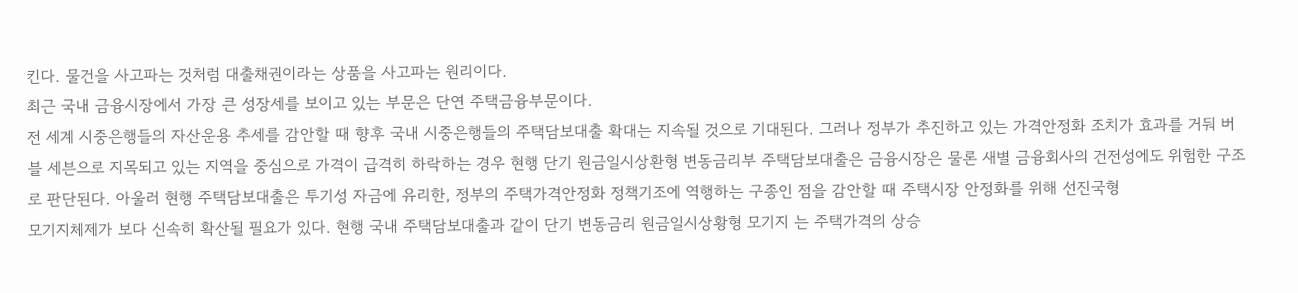킨다. 물건을 사고파는 것처럼 대출채권이라는 상품을 사고파는 원리이다.
최근 국내 금융시장에서 가장 큰 성장세를 보이고 있는 부문은 단연 주택금융부문이다.
전 세계 시중은행들의 자산운용 추세를 감안할 때 향후 국내 시중은행들의 주택담보대출 확대는 지속될 것으로 기대된다. 그러나 정부가 추진하고 있는 가격안정화 조치가 효과를 거둬 버블 세븐으로 지목되고 있는 지역을 중심으로 가격이 급격히 하락하는 경우 현행 단기 원금일시상환형 변동금리부 주택담보대출은 금융시장은 물론 새별 금융회사의 건전성에도 위험한 구조로 판단된다. 아울러 현행 주택담보대출은 투기성 자금에 유리한, 정부의 주택가격안정화 정책기조에 역행하는 구종인 점을 감안할 때 주택시장 안정화를 위해 선진국형
모기지체제가 보다 신속히 확산될 필요가 있다. 현행 국내 주택담보대출과 같이 단기 변동금리 원금일시상황형 모기지 는 주택가격의 상승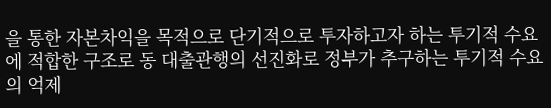을 통한 자본차익을 목적으로 단기적으로 투자하고자 하는 투기적 수요에 적합한 구조로 동 대출관행의 선진화로 정부가 추구하는 투기적 수요의 억제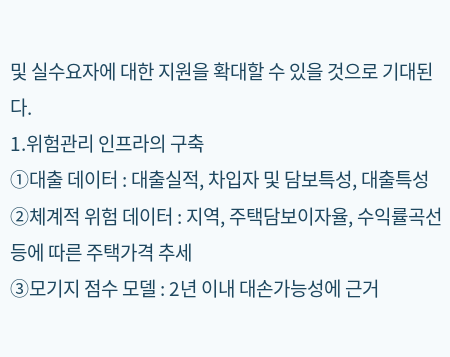및 실수요자에 대한 지원을 확대할 수 있을 것으로 기대된다.
1.위험관리 인프라의 구축
①대출 데이터 : 대출실적, 차입자 및 담보특성, 대출특성
②체계적 위험 데이터 : 지역, 주택담보이자율, 수익률곡선 등에 따른 주택가격 추세
③모기지 점수 모델 : 2년 이내 대손가능성에 근거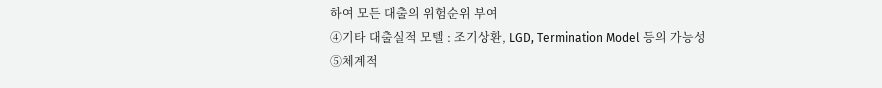하여 모든 대출의 위험순위 부여
④기타 대출실적 모텔 : 조기상환, LGD, Termination Model 등의 가능성
⑤체계적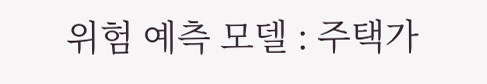위험 예측 모델 : 주택가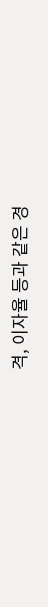격, 이자율 등과 같은 경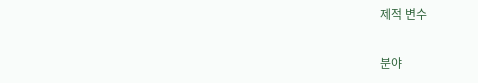제적 변수

분야